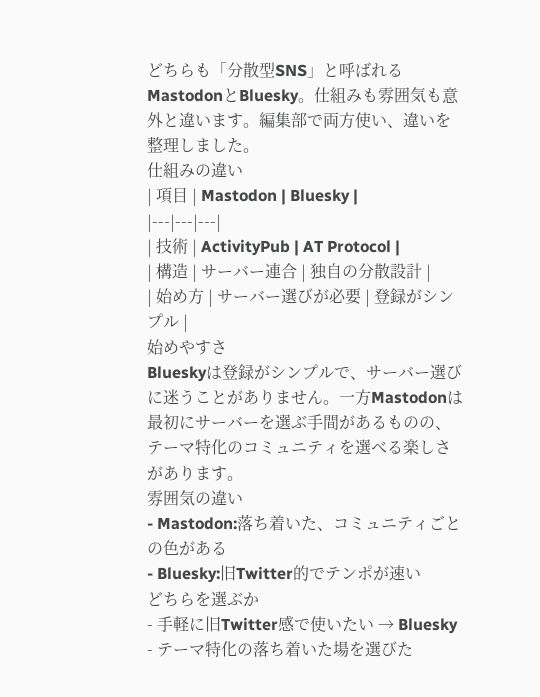どちらも「分散型SNS」と呼ばれるMastodonとBluesky。仕組みも雰囲気も意外と違います。編集部で両方使い、違いを整理しました。
仕組みの違い
| 項目 | Mastodon | Bluesky |
|---|---|---|
| 技術 | ActivityPub | AT Protocol |
| 構造 | サーバー連合 | 独自の分散設計 |
| 始め方 | サーバー選びが必要 | 登録がシンプル |
始めやすさ
Blueskyは登録がシンプルで、サーバー選びに迷うことがありません。一方Mastodonは最初にサーバーを選ぶ手間があるものの、テーマ特化のコミュニティを選べる楽しさがあります。
雰囲気の違い
- Mastodon:落ち着いた、コミュニティごとの色がある
- Bluesky:旧Twitter的でテンポが速い
どちらを選ぶか
- 手軽に旧Twitter感で使いたい → Bluesky
- テーマ特化の落ち着いた場を選びた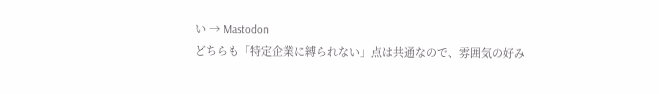い → Mastodon
どちらも「特定企業に縛られない」点は共通なので、雰囲気の好み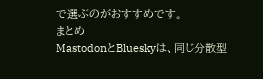で選ぶのがおすすめです。
まとめ
MastodonとBlueskyは、同じ分散型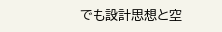でも設計思想と空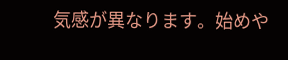気感が異なります。始めや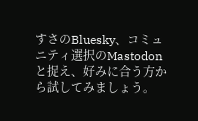すさのBluesky、コミュニティ選択のMastodonと捉え、好みに合う方から試してみましょう。